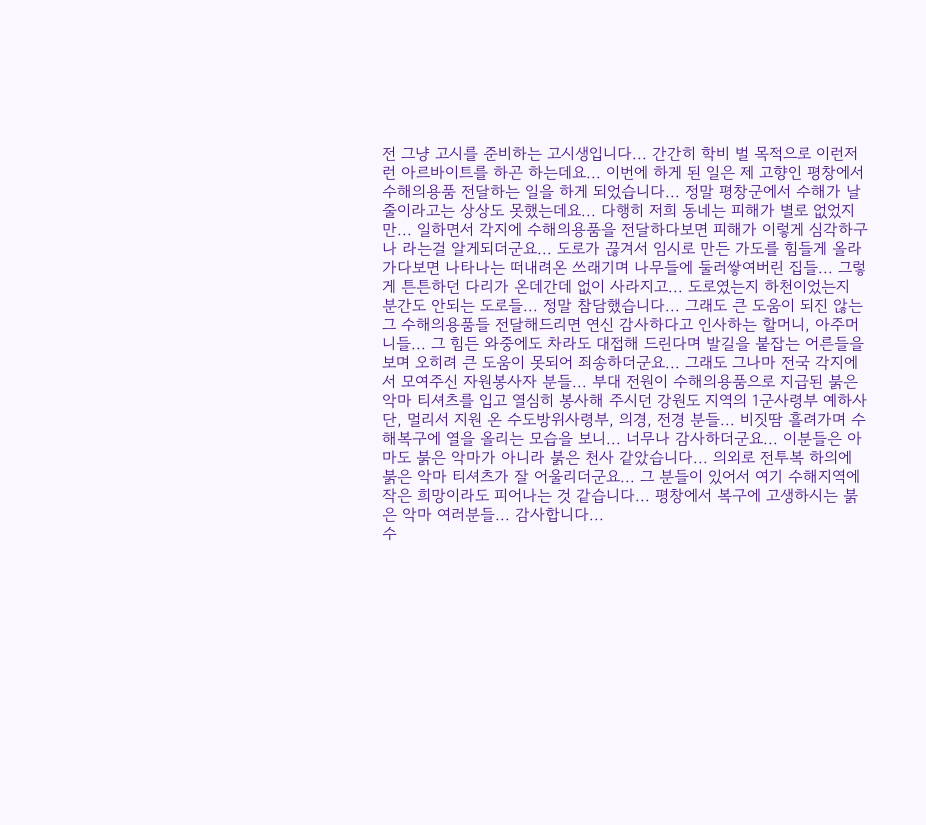전 그냥 고시를 준비하는 고시생입니다... 간간히 학비 벌 목적으로 이런저런 아르바이트를 하곤 하는데요... 이번에 하게 된 일은 제 고향인 평창에서 수해의용품 전달하는 일을 하게 되었습니다... 정말 평창군에서 수해가 날 줄이라고는 상상도 못했는데요... 다행히 저희 동네는 피해가 별로 없었지만... 일하면서 각지에 수해의용품을 전달하다보면 피해가 이렇게 심각하구나 라는걸 알게되더군요... 도로가 끊겨서 임시로 만든 가도를 힘들게 올라가다보면 나타나는 떠내려온 쓰래기며 나무들에 둘러쌓여버린 집들... 그렇게 튼튼하던 다리가 온데간데 없이 사라지고... 도로였는지 하천이었는지 분간도 안되는 도로들... 정말 참담했습니다... 그래도 큰 도움이 되진 않는 그 수해의용품들 전달해드리면 연신 감사하다고 인사하는 할머니, 아주머니들... 그 힘든 와중에도 차라도 대접해 드린다며 발길을 붙잡는 어른들을 보며 오히려 큰 도움이 못되어 죄송하더군요... 그래도 그나마 전국 각지에서 모여주신 자원봉사자 분들... 부대 전원이 수해의용품으로 지급된 붉은 악마 티셔츠를 입고 열심히 봉사해 주시던 강원도 지역의 1군사령부 예하사단, 멀리서 지원 온 수도방위사령부, 의경, 전경 분들... 비짓땀 흘려가며 수해복구에 열을 올리는 모습을 보니... 너무나 감사하더군요... 이분들은 아마도 붉은 악마가 아니라 붉은 천사 같았습니다... 의외로 전투복 하의에 붉은 악마 티셔츠가 잘 어울리더군요... 그 분들이 있어서 여기 수해지역에 작은 희망이라도 피어나는 것 같습니다... 평창에서 복구에 고생하시는 붉은 악마 여러분들... 감사합니다...
수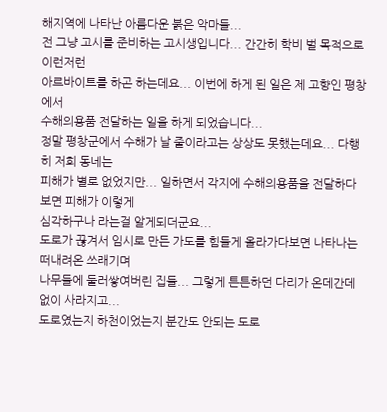해지역에 나타난 아름다운 붉은 악마들...
전 그냥 고시를 준비하는 고시생입니다... 간간히 학비 벌 목적으로 이런저런
아르바이트를 하곤 하는데요... 이번에 하게 된 일은 제 고향인 평창에서
수해의용품 전달하는 일을 하게 되었습니다...
정말 평창군에서 수해가 날 줄이라고는 상상도 못했는데요... 다행히 저희 동네는
피해가 별로 없었지만... 일하면서 각지에 수해의용품을 전달하다보면 피해가 이렇게
심각하구나 라는걸 알게되더군요...
도로가 끊겨서 임시로 만든 가도를 힘들게 올라가다보면 나타나는 떠내려온 쓰래기며
나무들에 둘러쌓여버린 집들... 그렇게 튼튼하던 다리가 온데간데 없이 사라지고...
도로였는지 하천이었는지 분간도 안되는 도로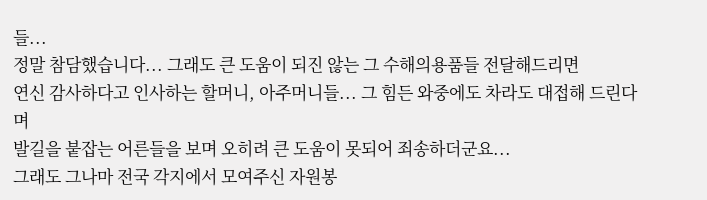들...
정말 참담했습니다... 그래도 큰 도움이 되진 않는 그 수해의용품들 전달해드리면
연신 감사하다고 인사하는 할머니, 아주머니들... 그 힘든 와중에도 차라도 대접해 드린다며
발길을 붙잡는 어른들을 보며 오히려 큰 도움이 못되어 죄송하더군요...
그래도 그나마 전국 각지에서 모여주신 자원봉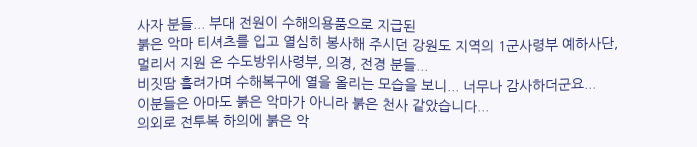사자 분들... 부대 전원이 수해의용품으로 지급된
붉은 악마 티셔츠를 입고 열심히 봉사해 주시던 강원도 지역의 1군사령부 예하사단,
멀리서 지원 온 수도방위사령부, 의경, 전경 분들...
비짓땀 흘려가며 수해복구에 열을 올리는 모습을 보니... 너무나 감사하더군요...
이분들은 아마도 붉은 악마가 아니라 붉은 천사 같았습니다...
의외로 전투복 하의에 붉은 악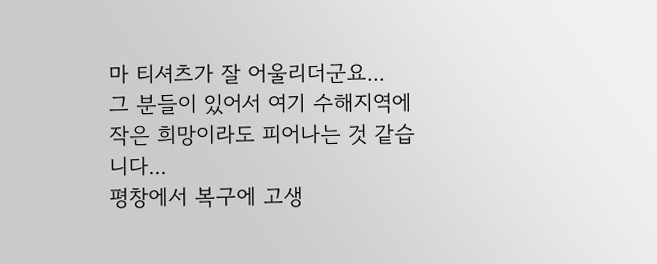마 티셔츠가 잘 어울리더군요...
그 분들이 있어서 여기 수해지역에 작은 희망이라도 피어나는 것 같습니다...
평창에서 복구에 고생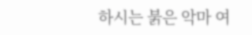하시는 붉은 악마 여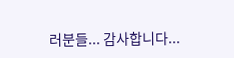러분들... 감사합니다...